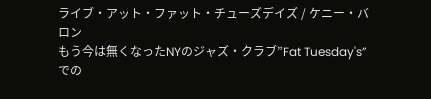ライブ・アット・ファット・チューズデイズ / ケニー・バロン
もう今は無くなったNYのジャズ・クラブ”Fat Tuesday's”での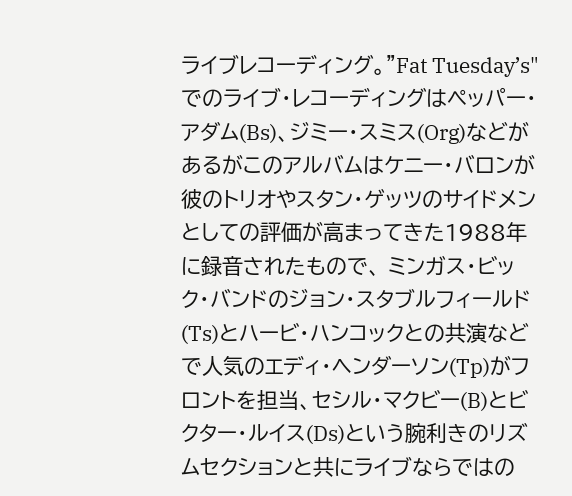ライブレコーディング。"Fat Tuesday’s"でのライブ・レコーディングはペッパー・アダム(Bs)、ジミー・スミス(Org)などがあるがこのアルバムはケニー・バロンが彼のトリオやスタン・ゲッツのサイドメンとしての評価が高まってきた1988年に録音されたもので、 ミンガス・ビック・バンドのジョン・スタブルフィールド(Ts)とハービ・ハンコックとの共演などで人気のエディ・ヘンダーソン(Tp)がフロントを担当、セシル・マクビー(B)とビクター・ルイス(Ds)という腕利きのリズムセクションと共にライブならではの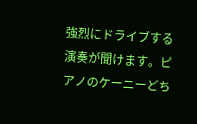強烈にドライブする演奏が聞けます。ピアノのケーニーどち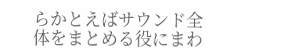らかとえばサウンド全体をまとめる役にまわ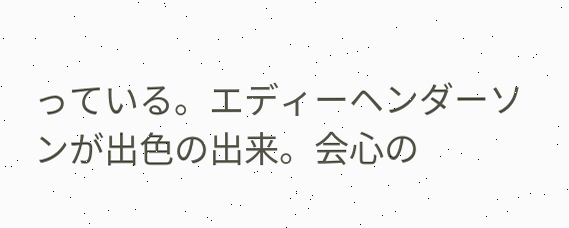っている。エディーヘンダーソンが出色の出来。会心の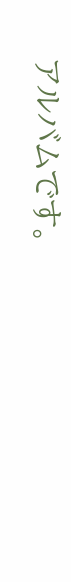アルバムです。